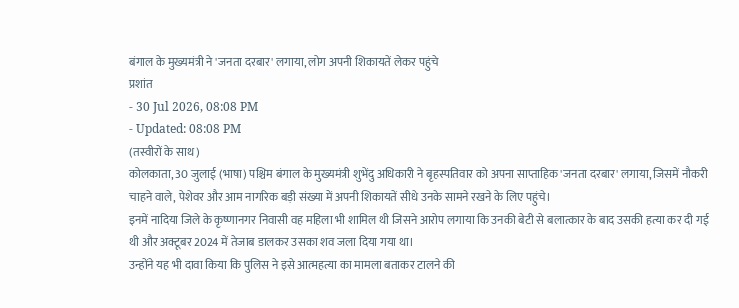बंगाल के मुख्यमंत्री ने 'जनता दरबार' लगाया, लोग अपनी शिकायतें लेकर पहुंचे
प्रशांत
- 30 Jul 2026, 08:08 PM
- Updated: 08:08 PM
(तस्वीरों के साथ)
कोलकाता, 30 जुलाई (भाषा) पश्चिम बंगाल के मुख्यमंत्री शुभेंदु अधिकारी ने बृहस्पतिवार को अपना साप्ताहिक 'जनता दरबार' लगाया, जिसमें नौकरी चाहने वाले, पेशेवर और आम नागरिक बड़ी संख्या में अपनी शिकायतें सीधे उनके सामने रखने के लिए पहुंचे।
इनमें नादिया जिले के कृष्णानगर निवासी वह महिला भी शामिल थी जिसने आरोप लगाया कि उनकी बेटी से बलात्कार के बाद उसकी हत्या कर दी गई थी और अक्टूबर 2024 में तेजाब डालकर उसका शव जला दिया गया था।
उन्होंने यह भी दावा किया कि पुलिस ने इसे आत्महत्या का मामला बताकर टालने की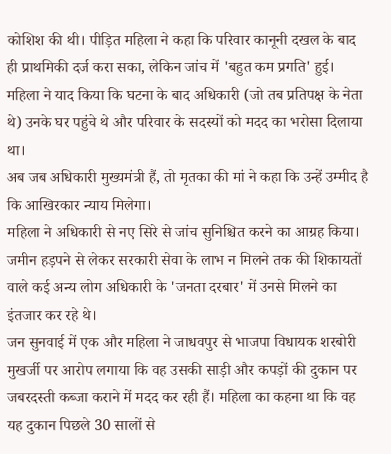कोशिश की थी। पीड़ित महिला ने कहा कि परिवार कानूनी दखल के बाद ही प्राथमिकी दर्ज करा सका, लेकिन जांच में 'बहुत कम प्रगति' हुई।
महिला ने याद किया कि घटना के बाद अधिकारी (जो तब प्रतिपक्ष के नेता थे) उनके घर पहुंचे थे और परिवार के सदस्यों को मदद का भरोसा दिलाया था।
अब जब अधिकारी मुख्यमंत्री हैं, तो मृतका की मां ने कहा कि उन्हें उम्मीद है कि आखिरकार न्याय मिलेगा।
महिला ने अधिकारी से नए सिरे से जांच सुनिश्चित करने का आग्रह किया।
जमीन हड़पने से लेकर सरकारी सेवा के लाभ न मिलने तक की शिकायतों वाले कई अन्य लोग अधिकारी के 'जनता दरबार' में उनसे मिलने का इंतजार कर रहे थे।
जन सुनवाई में एक और महिला ने जाधवपुर से भाजपा विधायक शरबोरी मुखर्जी पर आरोप लगाया कि वह उसकी साड़ी और कपड़ों की दुकान पर जबरदस्ती कब्जा कराने में मदद कर रही हैं। महिला का कहना था कि वह यह दुकान पिछले 30 सालों से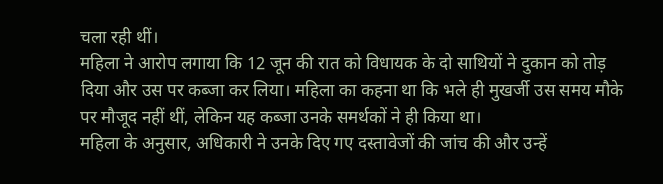चला रही थीं।
महिला ने आरोप लगाया कि 12 जून की रात को विधायक के दो साथियों ने दुकान को तोड़ दिया और उस पर कब्जा कर लिया। महिला का कहना था कि भले ही मुखर्जी उस समय मौके पर मौजूद नहीं थीं, लेकिन यह कब्जा उनके समर्थकों ने ही किया था।
महिला के अनुसार, अधिकारी ने उनके दिए गए दस्तावेजों की जांच की और उन्हें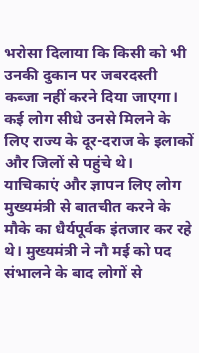भरोसा दिलाया कि किसी को भी उनकी दुकान पर जबरदस्ती कब्जा नहीं करने दिया जाएगा।
कई लोग सीधे उनसे मिलने के लिए राज्य के दूर-दराज के इलाकों और जिलों से पहुंचे थे।
याचिकाएं और ज्ञापन लिए लोग मुख्यमंत्री से बातचीत करने के मौके का धैर्यपूर्वक इंतजार कर रहे थे। मुख्यमंत्री ने नौ मई को पद संभालने के बाद लोगों से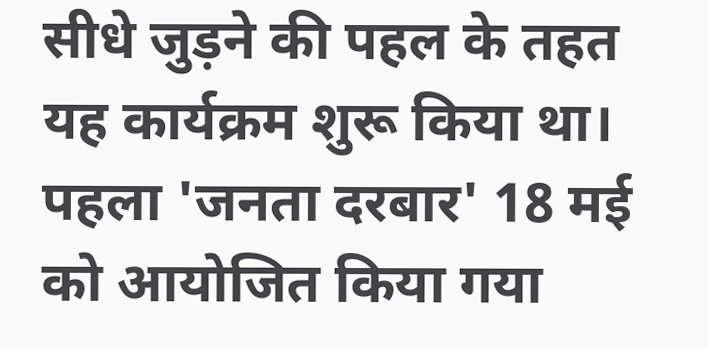सीधे जुड़ने की पहल के तहत यह कार्यक्रम शुरू किया था।
पहला 'जनता दरबार' 18 मई को आयोजित किया गया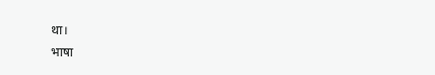था।
भाषा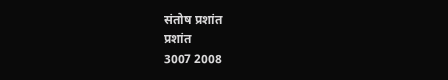संतोष प्रशांत
प्रशांत
3007 2008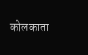कोलकाता